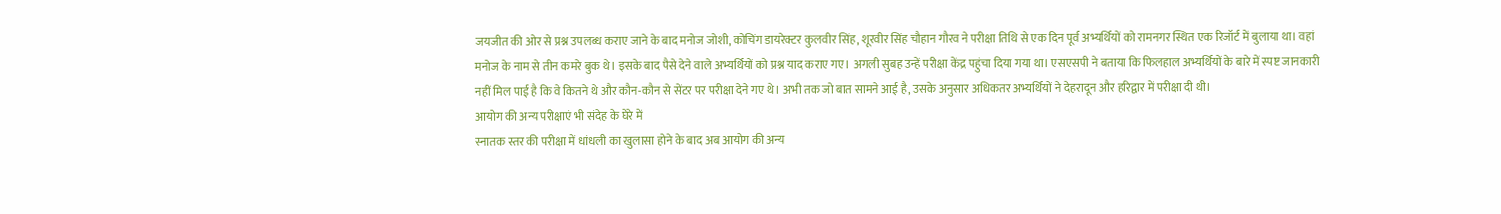जयजीत की ओर से प्रश्न उपलब्ध कराए जाने के बाद मनोज जोशी, कोचिंग डायरेक्टर कुलवीर सिंह, शूरवीर सिंह चौहान गौरव ने परीक्षा तिथि से एक दिन पूर्व अभ्यर्थियों को रामनगर स्थित एक रिजॉर्ट में बुलाया था। वहां मनोज के नाम से तीन कमरे बुक थे। इसके बाद पैसे देने वाले अभ्यर्थियों को प्रश्न याद कराए गए। अगली सुबह उन्हें परीक्षा केंद्र पहुंचा दिया गया था। एसएसपी ने बताया कि फिलहाल अभ्यर्थियों के बारे में स्पष्ट जानकारी नहीं मिल पाई है कि वे कितने थे और कौन-कौन से सेंटर पर परीक्षा देने गए थे। अभी तक जो बात सामने आई है, उसके अनुसार अधिकतर अभ्यर्थियों ने देहरादून और हरिद्वार में परीक्षा दी थी।
आयोग की अन्य परीक्षाएं भी संदेह के घेरे में
स्नातक स्तर की परीक्षा में धांधली का खुलासा होने के बाद अब आयोग की अन्य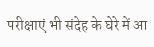परीक्षाएं भी संदेह के घेरे में आ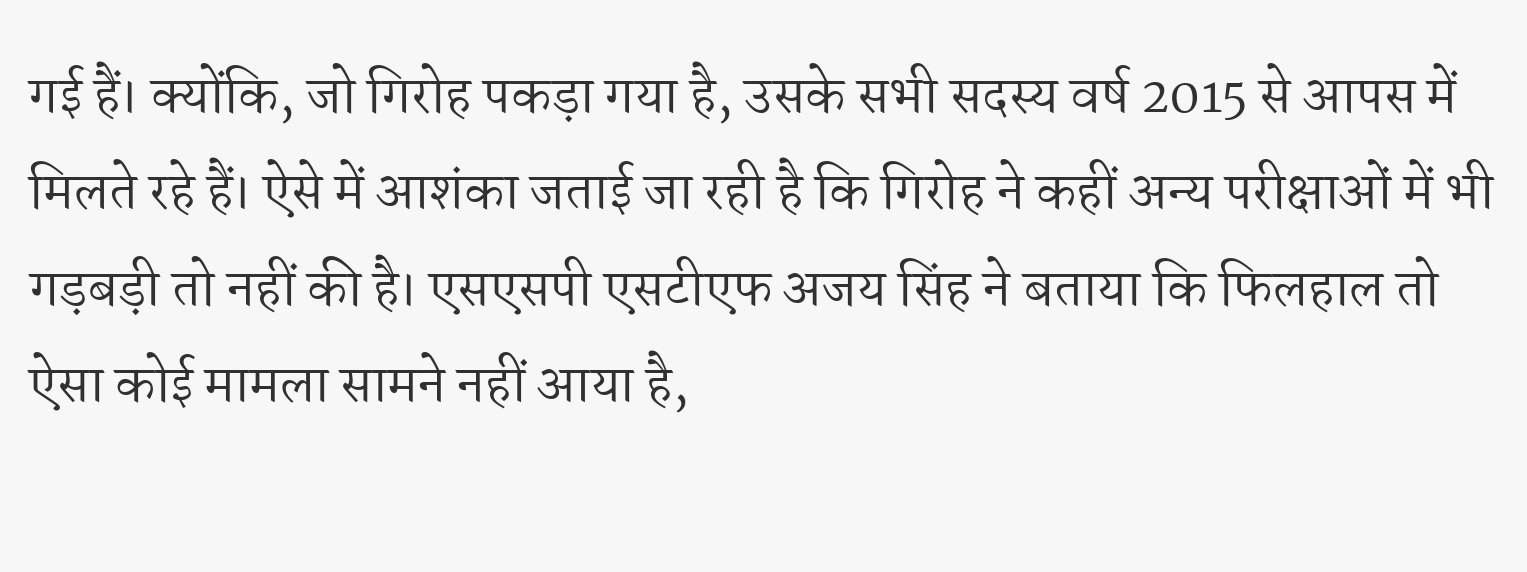गई हैं। क्योंकि, जो गिरोह पकड़ा गया है, उसके सभी सदस्य वर्ष 2015 से आपस में मिलते रहे हैं। ऐसे में आशंका जताई जा रही है कि गिरोह ने कहीं अन्य परीक्षाओं में भी गड़बड़ी तो नहीं की है। एसएसपी एसटीएफ अजय सिंह ने बताया कि फिलहाल तो ऐसा कोई मामला सामने नहीं आया है,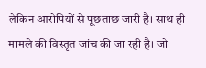लेकिन आरोपियों से पूछताछ जारी है। साथ ही मामले की विस्तृत जांच की जा रही है। जो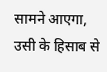सामने आएगा, उसी के हिसाब से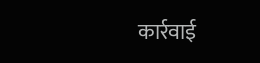कार्रवाई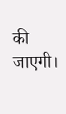की जाएगी।